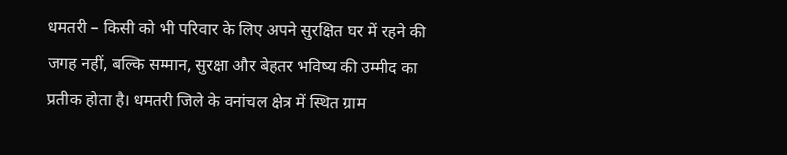धमतरी – किसी को भी परिवार के लिए अपने सुरक्षित घर में रहने की जगह नहीं, बल्कि सम्मान, सुरक्षा और बेहतर भविष्य की उम्मीद का प्रतीक होता है। धमतरी जिले के वनांचल क्षेत्र में स्थित ग्राम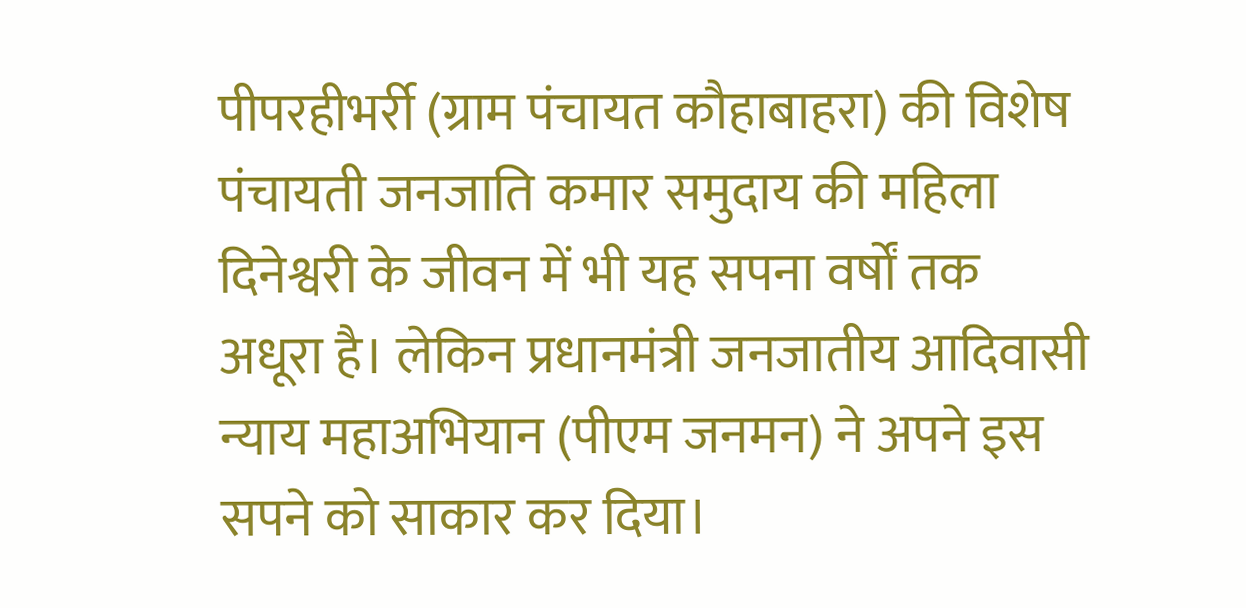पीपरहीभर्री (ग्राम पंचायत कौहाबाहरा) की विशेष पंचायती जनजाति कमार समुदाय की महिला दिनेश्वरी के जीवन में भी यह सपना वर्षों तक अधूरा है। लेकिन प्रधानमंत्री जनजातीय आदिवासी न्याय महाअभियान (पीएम जनमन) ने अपने इस सपने को साकार कर दिया।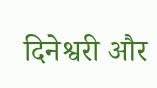दिनेश्वरी और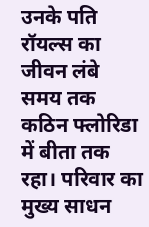उनके पति रॉयल्स का जीवन लंबे समय तक कठिन फ्लोरिडा में बीता तक रहा। परिवार का मुख्य साधन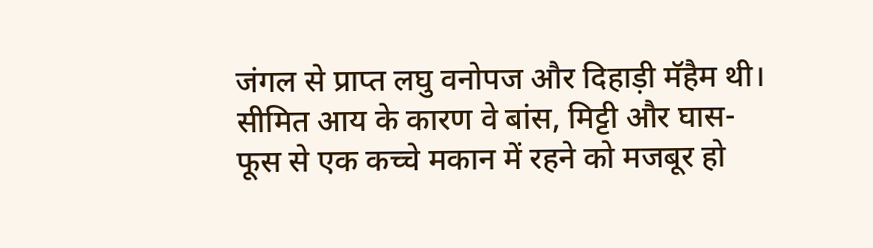जंगल से प्राप्त लघु वनोपज और दिहाड़ी मॅहैम थी। सीमित आय के कारण वे बांस, मिट्टी और घास-फूस से एक कच्चे मकान में रहने को मजबूर हो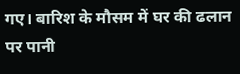गए। बारिश के मौसम में घर की ढलान पर पानी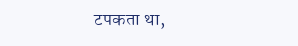टपकता था,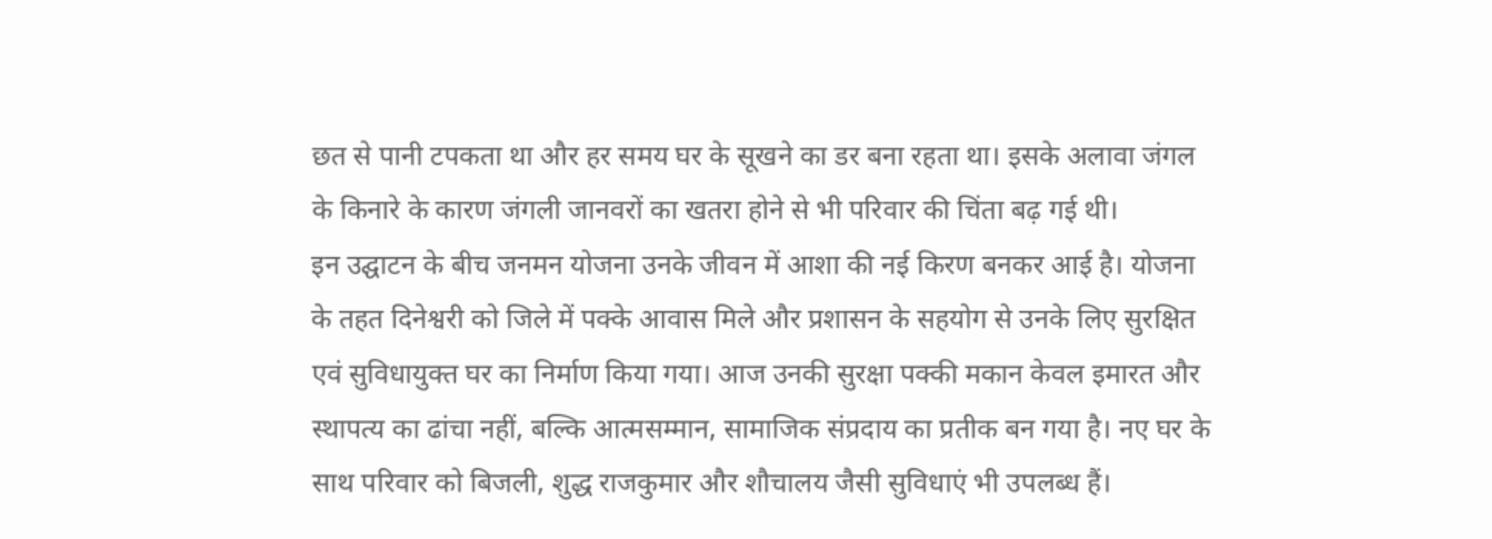छत से पानी टपकता था और हर समय घर के सूखने का डर बना रहता था। इसके अलावा जंगल के किनारे के कारण जंगली जानवरों का खतरा होने से भी परिवार की चिंता बढ़ गई थी।
इन उद्घाटन के बीच जनमन योजना उनके जीवन में आशा की नई किरण बनकर आई है। योजना के तहत दिनेश्वरी को जिले में पक्के आवास मिले और प्रशासन के सहयोग से उनके लिए सुरक्षित एवं सुविधायुक्त घर का निर्माण किया गया। आज उनकी सुरक्षा पक्की मकान केवल इमारत और स्थापत्य का ढांचा नहीं, बल्कि आत्मसम्मान, सामाजिक संप्रदाय का प्रतीक बन गया है। नए घर के साथ परिवार को बिजली, शुद्ध राजकुमार और शौचालय जैसी सुविधाएं भी उपलब्ध हैं।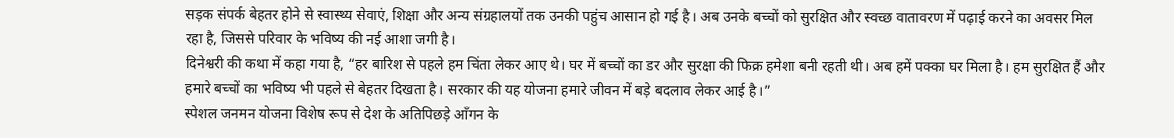सड़क संपर्क बेहतर होने से स्वास्थ्य सेवाएं, शिक्षा और अन्य संग्रहालयों तक उनकी पहुंच आसान हो गई है। अब उनके बच्चों को सुरक्षित और स्वच्छ वातावरण में पढ़ाई करने का अवसर मिल रहा है, जिससे परिवार के भविष्य की नई आशा जगी है।
दिनेश्वरी की कथा में कहा गया है, “हर बारिश से पहले हम चिंता लेकर आए थे। घर में बच्चों का डर और सुरक्षा की फिक्र हमेशा बनी रहती थी। अब हमें पक्का घर मिला है। हम सुरक्षित हैं और हमारे बच्चों का भविष्य भी पहले से बेहतर दिखता है। सरकार की यह योजना हमारे जीवन में बड़े बदलाव लेकर आई है।”
स्पेशल जनमन योजना विशेष रूप से देश के अतिपिछड़े आँगन के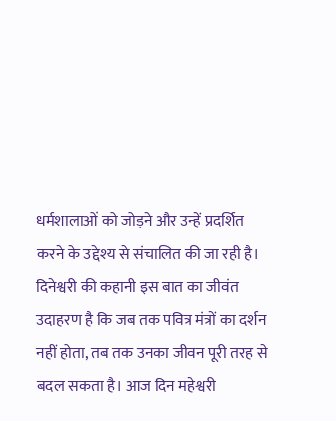धर्मशालाओं को जोड़ने और उन्हें प्रदर्शित करने के उद्देश्य से संचालित की जा रही है। दिनेश्वरी की कहानी इस बात का जीवंत उदाहरण है कि जब तक पवित्र मंत्रों का दर्शन नहीं होता, तब तक उनका जीवन पूरी तरह से बदल सकता है। आज दिन महेश्वरी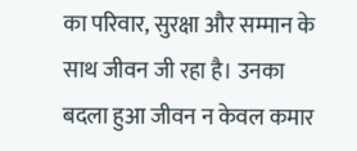का परिवार, सुरक्षा और सम्मान के साथ जीवन जी रहा है। उनका बदला हुआ जीवन न केवल कमार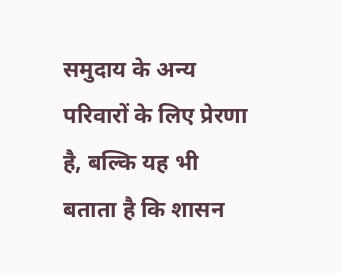समुदाय के अन्य परिवारों के लिए प्रेरणा है, बल्कि यह भी बताता है कि शासन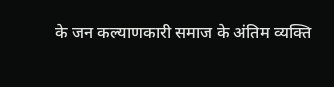के जन कल्याणकारी समाज के अंतिम व्यक्ति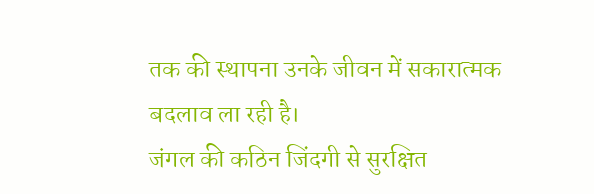तक की स्थापना उनके जीवन में सकारात्मक बदलाव ला रही है।
जंगल की कठिन जिंदगी से सुरक्षित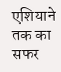एशियाने तक का सफर